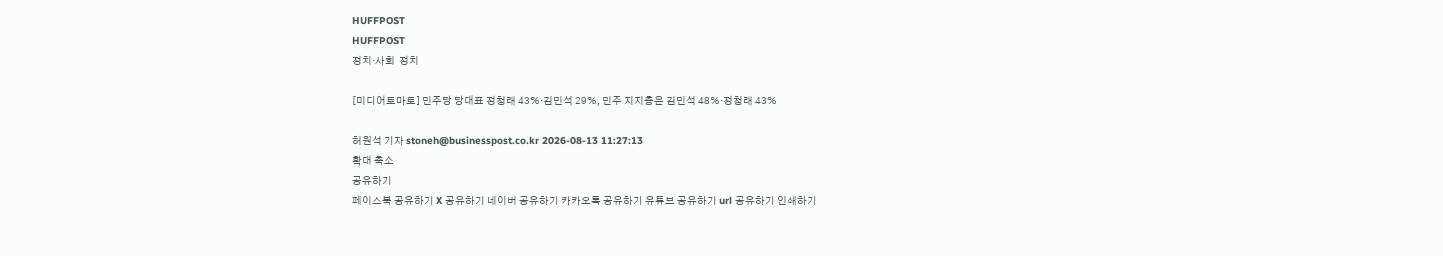HUFFPOST
HUFFPOST
정치·사회  정치

[미디어토마토] 민주당 당대표 정청래 43%·김민석 29%, 민주 지지층은 김민석 48%·정청래 43%

허원석 기자 stoneh@businesspost.co.kr 2026-08-13 11:27:13
확대 축소
공유하기
페이스북 공유하기 X 공유하기 네이버 공유하기 카카오톡 공유하기 유튜브 공유하기 url 공유하기 인쇄하기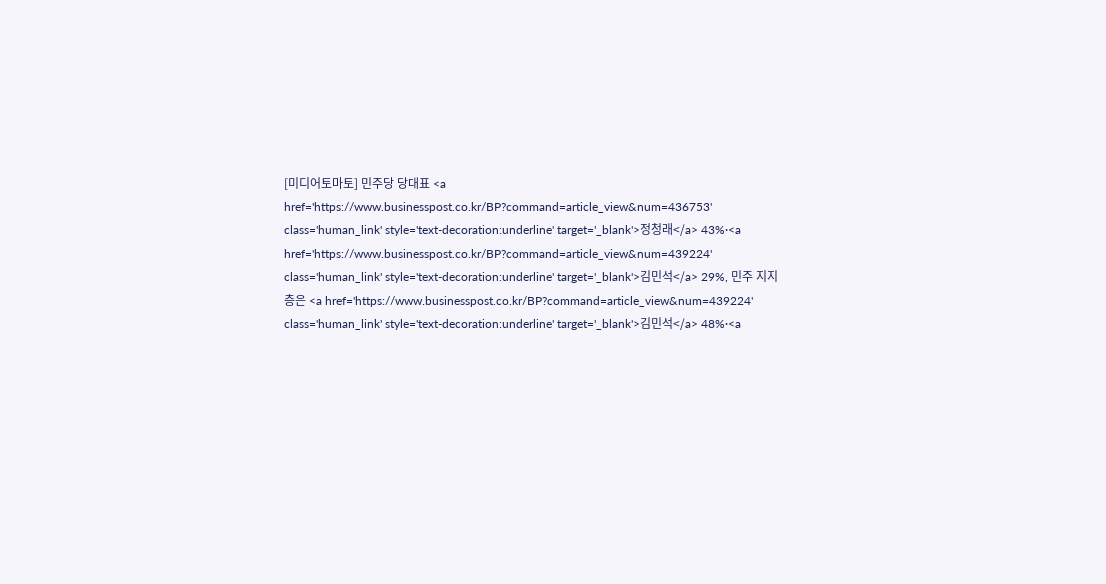[미디어토마토] 민주당 당대표 <a href='https://www.businesspost.co.kr/BP?command=article_view&num=436753' class='human_link' style='text-decoration:underline' target='_blank'>정청래</a> 43%·<a href='https://www.businesspost.co.kr/BP?command=article_view&num=439224' class='human_link' style='text-decoration:underline' target='_blank'>김민석</a> 29%, 민주 지지층은 <a href='https://www.businesspost.co.kr/BP?command=article_view&num=439224' class='human_link' style='text-decoration:underline' target='_blank'>김민석</a> 48%·<a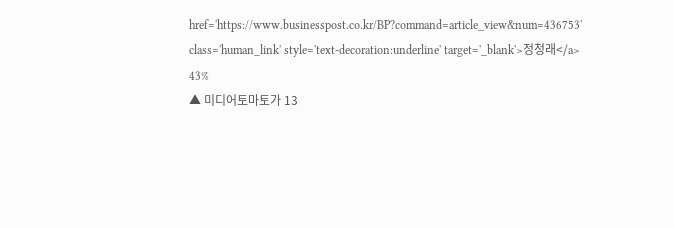href='https://www.businesspost.co.kr/BP?command=article_view&num=436753' class='human_link' style='text-decoration:underline' target='_blank'>정청래</a> 43%
▲ 미디어토마토가 13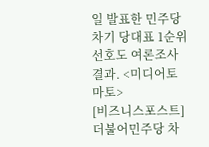일 발표한 민주당 차기 당대표 1순위 선호도 여론조사 결과. <미디어토마토>
[비즈니스포스트] 더불어민주당 차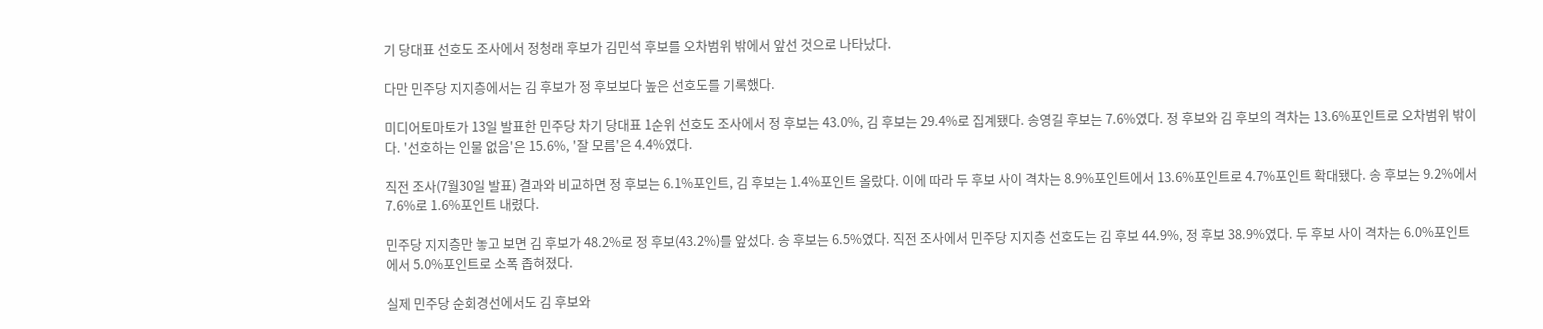기 당대표 선호도 조사에서 정청래 후보가 김민석 후보를 오차범위 밖에서 앞선 것으로 나타났다.

다만 민주당 지지층에서는 김 후보가 정 후보보다 높은 선호도를 기록했다.

미디어토마토가 13일 발표한 민주당 차기 당대표 1순위 선호도 조사에서 정 후보는 43.0%, 김 후보는 29.4%로 집계됐다. 송영길 후보는 7.6%였다. 정 후보와 김 후보의 격차는 13.6%포인트로 오차범위 밖이다. '선호하는 인물 없음'은 15.6%, '잘 모름'은 4.4%였다.

직전 조사(7월30일 발표) 결과와 비교하면 정 후보는 6.1%포인트, 김 후보는 1.4%포인트 올랐다. 이에 따라 두 후보 사이 격차는 8.9%포인트에서 13.6%포인트로 4.7%포인트 확대됐다. 송 후보는 9.2%에서 7.6%로 1.6%포인트 내렸다.

민주당 지지층만 놓고 보면 김 후보가 48.2%로 정 후보(43.2%)를 앞섰다. 송 후보는 6.5%였다. 직전 조사에서 민주당 지지층 선호도는 김 후보 44.9%, 정 후보 38.9%였다. 두 후보 사이 격차는 6.0%포인트에서 5.0%포인트로 소폭 좁혀졌다.

실제 민주당 순회경선에서도 김 후보와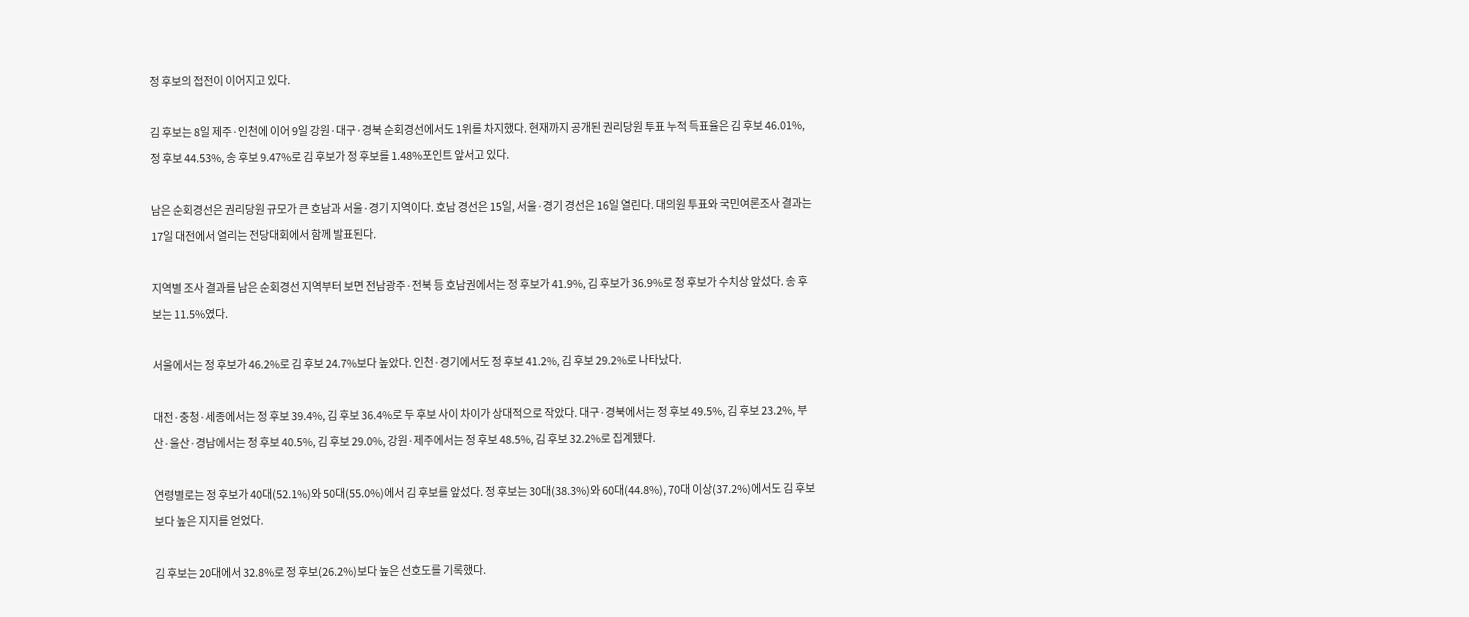정 후보의 접전이 이어지고 있다.

김 후보는 8일 제주·인천에 이어 9일 강원·대구·경북 순회경선에서도 1위를 차지했다. 현재까지 공개된 권리당원 투표 누적 득표율은 김 후보 46.01%, 정 후보 44.53%, 송 후보 9.47%로 김 후보가 정 후보를 1.48%포인트 앞서고 있다.

남은 순회경선은 권리당원 규모가 큰 호남과 서울·경기 지역이다. 호남 경선은 15일, 서울·경기 경선은 16일 열린다. 대의원 투표와 국민여론조사 결과는 17일 대전에서 열리는 전당대회에서 함께 발표된다.

지역별 조사 결과를 남은 순회경선 지역부터 보면 전남광주·전북 등 호남권에서는 정 후보가 41.9%, 김 후보가 36.9%로 정 후보가 수치상 앞섰다. 송 후보는 11.5%였다.

서울에서는 정 후보가 46.2%로 김 후보 24.7%보다 높았다. 인천·경기에서도 정 후보 41.2%, 김 후보 29.2%로 나타났다.

대전·충청·세종에서는 정 후보 39.4%, 김 후보 36.4%로 두 후보 사이 차이가 상대적으로 작았다. 대구·경북에서는 정 후보 49.5%, 김 후보 23.2%, 부산·울산·경남에서는 정 후보 40.5%, 김 후보 29.0%, 강원·제주에서는 정 후보 48.5%, 김 후보 32.2%로 집계됐다.

연령별로는 정 후보가 40대(52.1%)와 50대(55.0%)에서 김 후보를 앞섰다. 정 후보는 30대(38.3%)와 60대(44.8%), 70대 이상(37.2%)에서도 김 후보보다 높은 지지를 얻었다.

김 후보는 20대에서 32.8%로 정 후보(26.2%)보다 높은 선호도를 기록했다.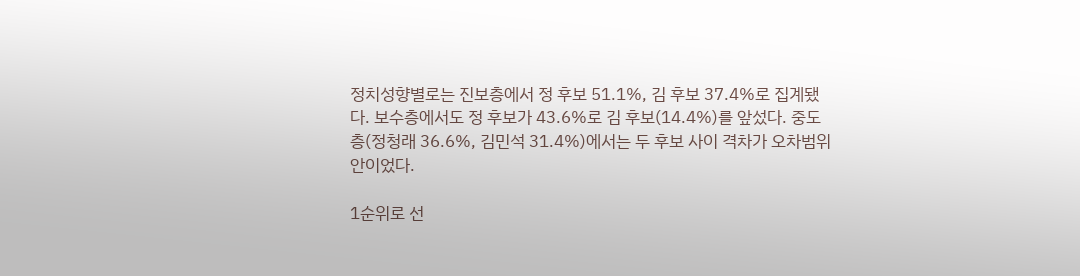정치성향별로는 진보층에서 정 후보 51.1%, 김 후보 37.4%로 집계됐다. 보수층에서도 정 후보가 43.6%로 김 후보(14.4%)를 앞섰다. 중도층(정청래 36.6%, 김민석 31.4%)에서는 두 후보 사이 격차가 오차범위 안이었다.

1순위로 선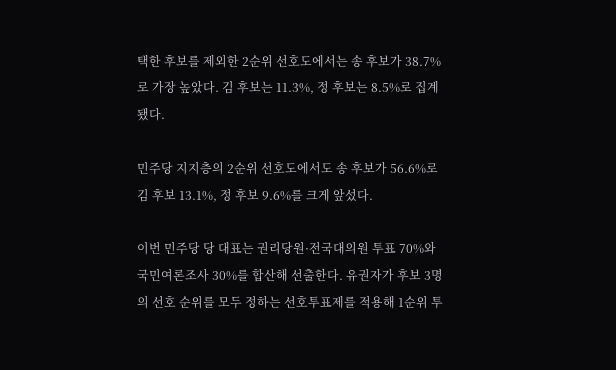택한 후보를 제외한 2순위 선호도에서는 송 후보가 38.7%로 가장 높았다. 김 후보는 11.3%, 정 후보는 8.5%로 집계됐다.

민주당 지지층의 2순위 선호도에서도 송 후보가 56.6%로 김 후보 13.1%, 정 후보 9.6%를 크게 앞섰다.

이번 민주당 당 대표는 권리당원·전국대의원 투표 70%와 국민여론조사 30%를 합산해 선출한다. 유권자가 후보 3명의 선호 순위를 모두 정하는 선호투표제를 적용해 1순위 투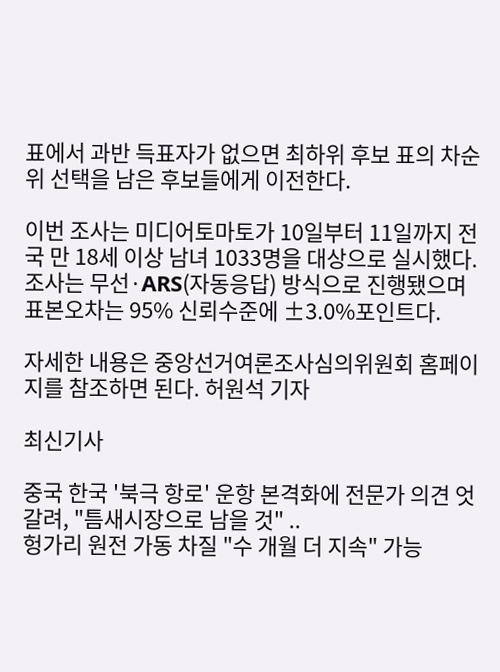표에서 과반 득표자가 없으면 최하위 후보 표의 차순위 선택을 남은 후보들에게 이전한다.

이번 조사는 미디어토마토가 10일부터 11일까지 전국 만 18세 이상 남녀 1033명을 대상으로 실시했다. 조사는 무선·ARS(자동응답) 방식으로 진행됐으며 표본오차는 95% 신뢰수준에 ±3.0%포인트다.

자세한 내용은 중앙선거여론조사심의위원회 홈페이지를 참조하면 된다. 허원석 기자

최신기사

중국 한국 '북극 항로' 운항 본격화에 전문가 의견 엇갈려, "틈새시장으로 남을 것" ..
헝가리 원전 가동 차질 "수 개월 더 지속" 가능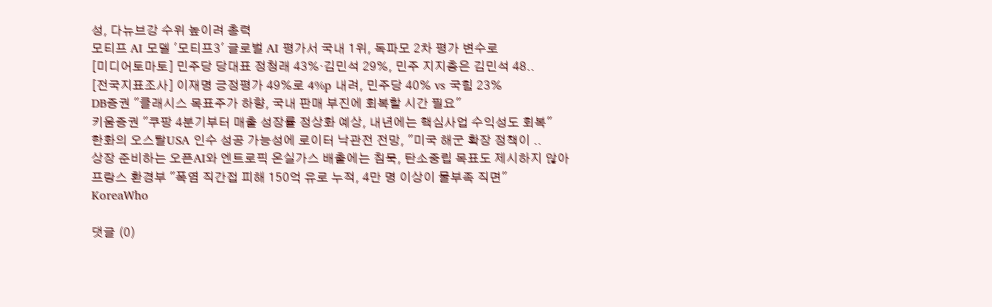성, 다뉴브강 수위 높이려 총력
모티프 AI 모델 '모티프3' 글로벌 AI 평가서 국내 1위, 독파모 2차 평가 변수로
[미디어토마토] 민주당 당대표 정청래 43%·김민석 29%, 민주 지지층은 김민석 48..
[전국지표조사] 이재명 긍정평가 49%로 4%p 내려, 민주당 40% vs 국힘 23%
DB증권 "클래시스 목표주가 하향, 국내 판매 부진에 회복할 시간 필요"
키움증권 "쿠팡 4분기부터 매출 성장률 정상화 예상, 내년에는 핵심사업 수익성도 회복"
한화의 오스탈USA 인수 성공 가능성에 로이터 낙관전 전망, "미국 해군 확장 정책이 ..
상장 준비하는 오픈AI와 엔트로픽 온실가스 배출에는 침묵, 탄소중립 목표도 제시하지 않아
프랑스 환경부 "폭염 직간접 피해 150억 유로 누적, 4만 명 이상이 물부족 직면"
KoreaWho

댓글 (0)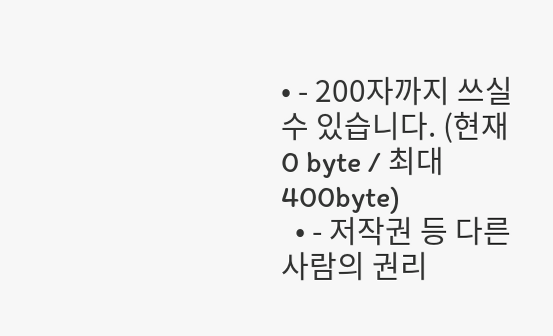• - 200자까지 쓰실 수 있습니다. (현재 0 byte / 최대 400byte)
  • - 저작권 등 다른 사람의 권리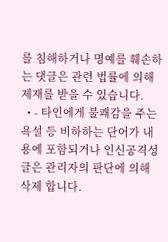를 침해하거나 명예를 훼손하는 댓글은 관련 법률에 의해 제재를 받을 수 있습니다.
  • - 타인에게 불쾌감을 주는 욕설 등 비하하는 단어가 내용에 포함되거나 인신공격성 글은 관리자의 판단에 의해 삭제 합니다.